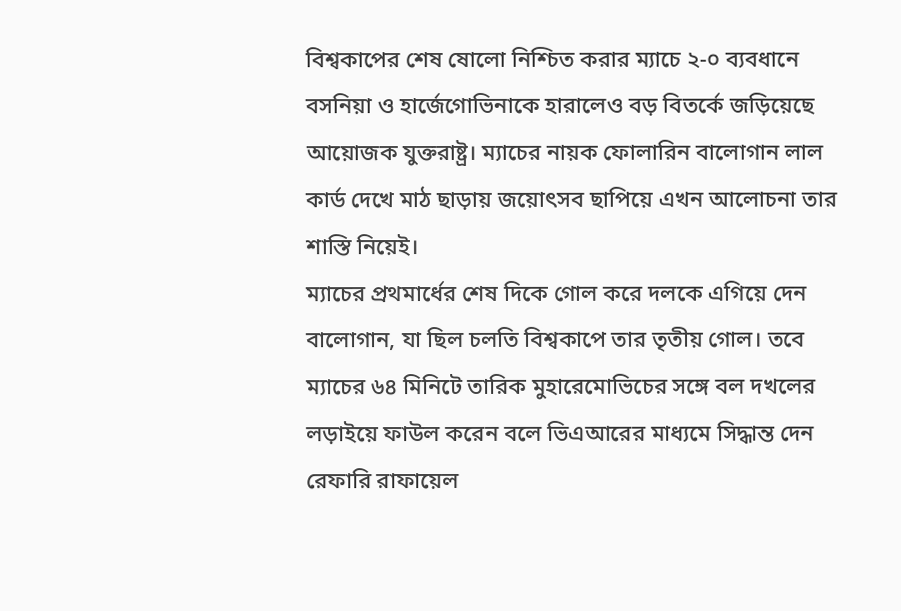বিশ্বকাপের শেষ ষোলো নিশ্চিত করার ম্যাচে ২-০ ব্যবধানে বসনিয়া ও হার্জেগোভিনাকে হারালেও বড় বিতর্কে জড়িয়েছে আয়োজক যুক্তরাষ্ট্র। ম্যাচের নায়ক ফোলারিন বালোগান লাল কার্ড দেখে মাঠ ছাড়ায় জয়োৎসব ছাপিয়ে এখন আলোচনা তার শাস্তি নিয়েই।
ম্যাচের প্রথমার্ধের শেষ দিকে গোল করে দলকে এগিয়ে দেন বালোগান, যা ছিল চলতি বিশ্বকাপে তার তৃতীয় গোল। তবে ম্যাচের ৬৪ মিনিটে তারিক মুহারেমোভিচের সঙ্গে বল দখলের লড়াইয়ে ফাউল করেন বলে ভিএআরের মাধ্যমে সিদ্ধান্ত দেন রেফারি রাফায়েল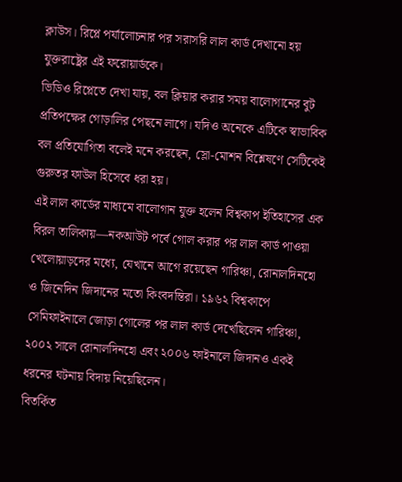ক্লাউস। রিপ্লে পর্যালোচনার পর সরাসরি লাল কার্ড দেখানো হয় যুক্তরাষ্ট্রের এই ফরোয়ার্ডকে।
ভিডিও রিপ্লেতে দেখা যায়, বল ক্লিয়ার করার সময় বালোগানের বুট প্রতিপক্ষের গোড়ালির পেছনে লাগে। যদিও অনেকে এটিকে স্বাভাবিক বল প্রতিযোগিতা বলেই মনে করছেন, স্লো-মোশন বিশ্লেষণে সেটিকেই গুরুতর ফাউল হিসেবে ধরা হয়।
এই লাল কার্ডের মাধ্যমে বালোগান যুক্ত হলেন বিশ্বকাপ ইতিহাসের এক বিরল তালিকায়—নকআউট পর্বে গোল করার পর লাল কার্ড পাওয়া খেলোয়াড়দের মধ্যে, যেখানে আগে রয়েছেন গারিঞ্চা, রোনালদিনহো ও জিনেদিন জিদানের মতো কিংবদন্তিরা। ১৯৬২ বিশ্বকাপে সেমিফাইনালে জোড়া গোলের পর লাল কার্ড দেখেছিলেন গারিঞ্চা, ২০০২ সালে রোনালদিনহো এবং ২০০৬ ফাইনালে জিদানও একই ধরনের ঘটনায় বিদায় নিয়েছিলেন।
বিতর্কিত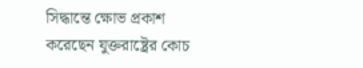সিদ্ধান্তে ক্ষোভ প্রকাশ করেছেন যুক্তরাষ্ট্রের কোচ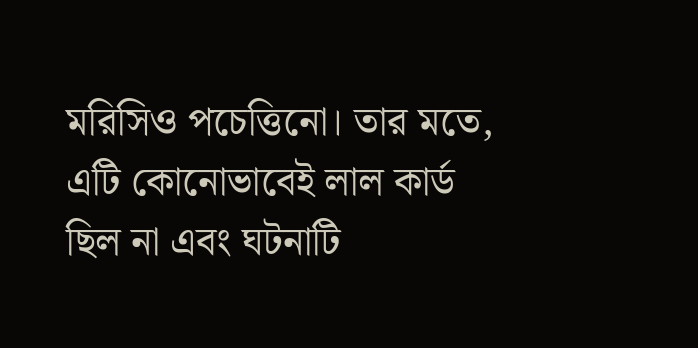মরিসিও পচেত্তিনো। তার মতে, এটি কোনোভাবেই লাল কার্ড ছিল না এবং ঘটনাটি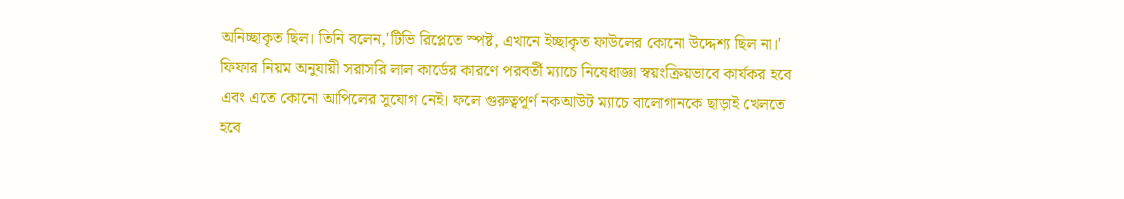অনিচ্ছাকৃত ছিল। তিনি বলেন,'টিভি রিপ্লেতে স্পষ্ট, এখানে ইচ্ছাকৃত ফাউলের কোনো উদ্দেশ্য ছিল না।'
ফিফার নিয়ম অনুযায়ী সরাসরি লাল কার্ডের কারণে পরবর্তী ম্যাচে নিষেধাজ্ঞা স্বয়ংক্রিয়ভাবে কার্যকর হবে এবং এতে কোনো আপিলের সুযোগ নেই। ফলে গুরুত্বপূর্ণ নকআউট ম্যাচে বালোগানকে ছাড়াই খেলতে হবে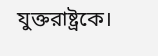যুক্তরাষ্ট্রকে।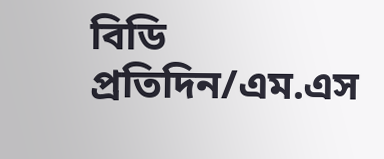বিডি প্রতিদিন/এম.এস